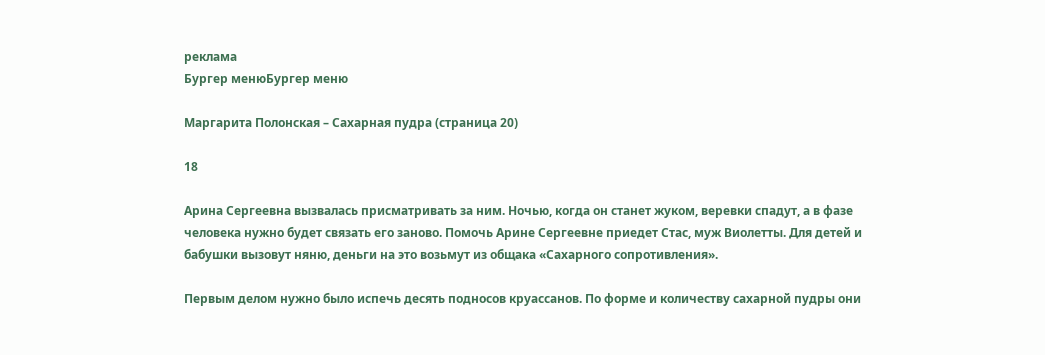реклама
Бургер менюБургер меню

Маргарита Полонская – Сахарная пудра (страница 20)

18

Арина Сергеевна вызвалась присматривать за ним. Ночью, когда он станет жуком, веревки спадут, а в фазе человека нужно будет связать его заново. Помочь Арине Сергеевне приедет Стас, муж Виолетты. Для детей и бабушки вызовут няню, деньги на это возьмут из общака «Сахарного сопротивления».

Первым делом нужно было испечь десять подносов круассанов. По форме и количеству сахарной пудры они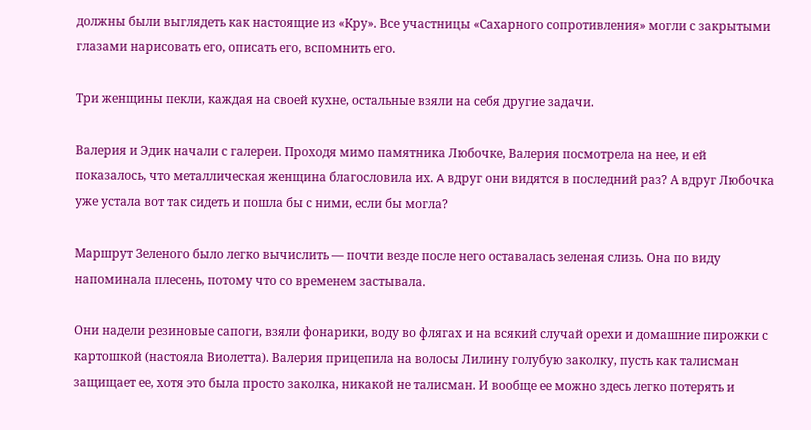должны были выглядеть как настоящие из «Кру». Все участницы «Сахарного сопротивления» могли с закрытыми глазами нарисовать его, описать его, вспомнить его.

Три женщины пекли, каждая на своей кухне, остальные взяли на себя другие задачи.

Валерия и Эдик начали с галереи. Проходя мимо памятника Любочке, Валерия посмотрела на нее, и ей показалось, что металлическая женщина благословила их. A вдруг они видятся в последний раз? А вдруг Любочка уже устала вот так сидеть и пошла бы с ними, если бы могла?

Маршрут Зеленого было легко вычислить — почти везде после него оставалась зеленая слизь. Она по виду напоминала плесень, потому что со временем застывала.

Они надели резиновые сапоги, взяли фонарики, воду во флягах и на всякий случай орехи и домашние пирожки с картошкой (настояла Виолетта). Валерия прицепила на волосы Лилину голубую заколку, пусть как талисман защищает ее, хотя это была просто заколка, никакой не талисман. И вообще ее можно здесь легко потерять и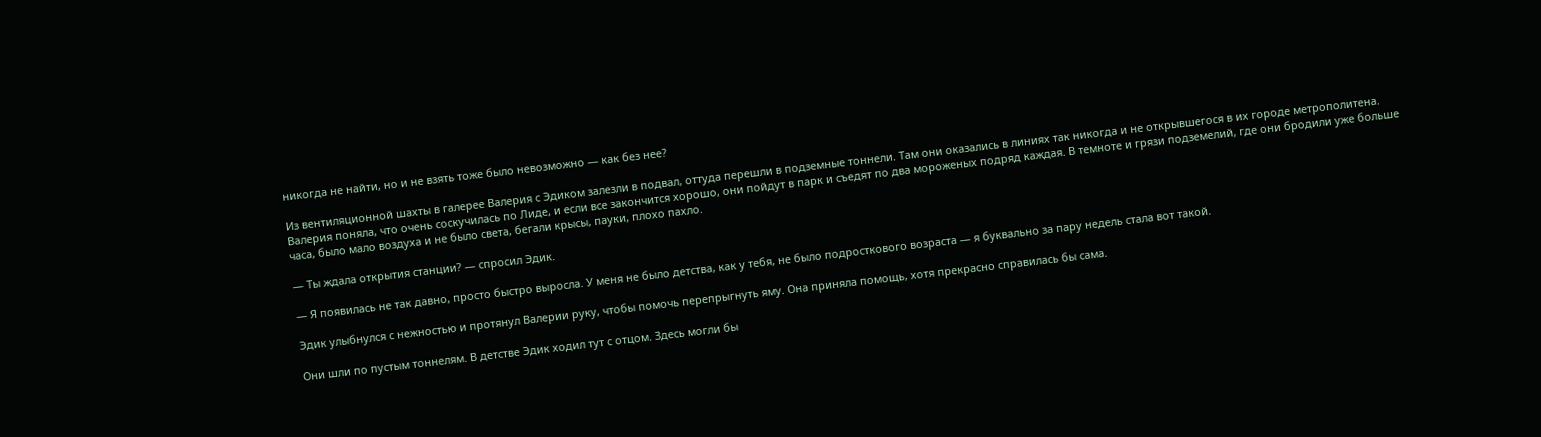никогда не найти, но и не взять тоже было невозможно — как без нее?

Из вентиляционной шахты в галерее Валерия с Эдиком залезли в подвал, оттуда перешли в подземные тоннели. Там они оказались в линиях так никогда и не открывшегося в их городе метрополитена. Валерия поняла, что очень соскучилась по Лиде, и если все закончится хорошо, они пойдут в парк и съедят по два мороженых подряд каждая. В темноте и грязи подземелий, где они бродили уже больше часа, было мало воздуха и не было света, бегали крысы, пауки, плохо пахло.

— Ты ждала открытия станции? — спросил Эдик.

— Я появилась не так давно, просто быстро выросла. У меня не было детства, как у тебя, не было подросткового возраста — я буквально за пару недель стала вот такой.

Эдик улыбнулся с нежностью и протянул Валерии руку, чтобы помочь перепрыгнуть яму. Она приняла помощь, хотя прекрасно справилась бы сама.

Они шли по пустым тоннелям. В детстве Эдик ходил тут с отцом. Здесь могли бы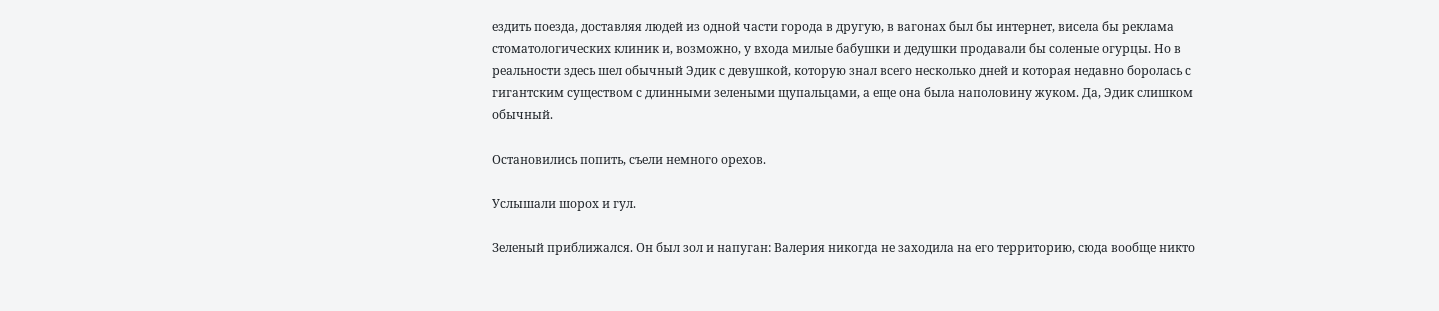ездить поезда, доставляя людей из одной части города в другую, в вагонах был бы интернет, висела бы реклама стоматологических клиник и, возможно, у входа милые бабушки и дедушки продавали бы соленые огурцы. Но в реальности здесь шел обычный Эдик с девушкой, которую знал всего несколько дней и которая недавно боролась с гигантским существом с длинными зелеными щупальцами, а еще она была наполовину жуком. Да, Эдик слишком обычный.

Остановились попить, съели немного орехов.

Услышали шорох и гул.

Зеленый приближался. Он был зол и напуган: Валерия никогда не заходила на его территорию, сюда вообще никто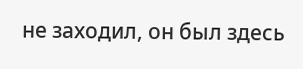не заходил, он был здесь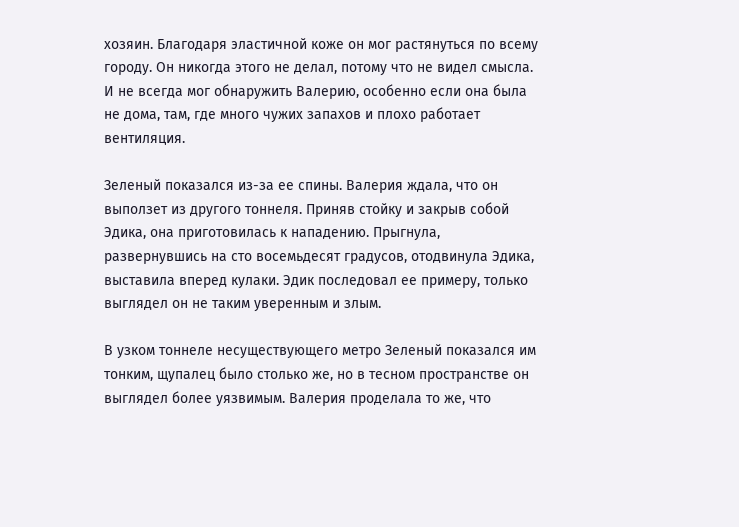хозяин. Благодаря эластичной коже он мог растянуться по всему городу. Он никогда этого не делал, потому что не видел смысла. И не всегда мог обнаружить Валерию, особенно если она была не дома, там, где много чужих запахов и плохо работает вентиляция.

Зеленый показался из-за ее спины. Валерия ждала, что он выползет из другого тоннеля. Приняв стойку и закрыв собой Эдика, она приготовилась к нападению. Прыгнула, развернувшись на сто восемьдесят градусов, отодвинула Эдика, выставила вперед кулаки. Эдик последовал ее примеру, только выглядел он не таким уверенным и злым.

В узком тоннеле несуществующего метро Зеленый показался им тонким, щупалец было столько же, но в тесном пространстве он выглядел более уязвимым. Валерия проделала то же, что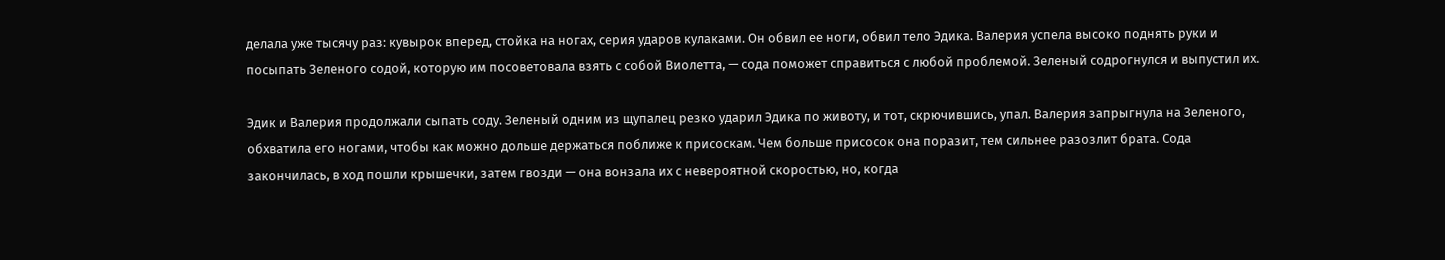делала уже тысячу раз: кувырок вперед, стойка на ногах, серия ударов кулаками. Он обвил ее ноги, обвил тело Эдика. Валерия успела высоко поднять руки и посыпать Зеленого содой, которую им посоветовала взять с собой Виолетта, — сода поможет справиться с любой проблемой. Зеленый содрогнулся и выпустил их.

Эдик и Валерия продолжали сыпать соду. Зеленый одним из щупалец резко ударил Эдика по животу, и тот, скрючившись, упал. Валерия запрыгнула на Зеленого, обхватила его ногами, чтобы как можно дольше держаться поближе к присоскам. Чем больше присосок она поразит, тем сильнее разозлит брата. Сода закончилась, в ход пошли крышечки, затем гвозди — она вонзала их с невероятной скоростью, но, когда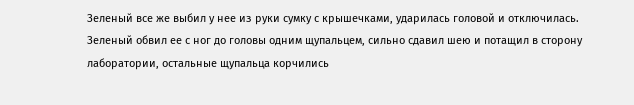Зеленый все же выбил у нее из руки сумку с крышечками, ударилась головой и отключилась. Зеленый обвил ее с ног до головы одним щупальцем, сильно сдавил шею и потащил в сторону лаборатории, остальные щупальца корчились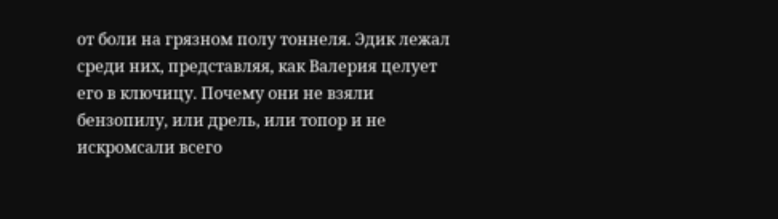от боли на грязном полу тоннеля. Эдик лежал среди них, представляя, как Валерия целует его в ключицу. Почему они не взяли бензопилу, или дрель, или топор и не искромсали всего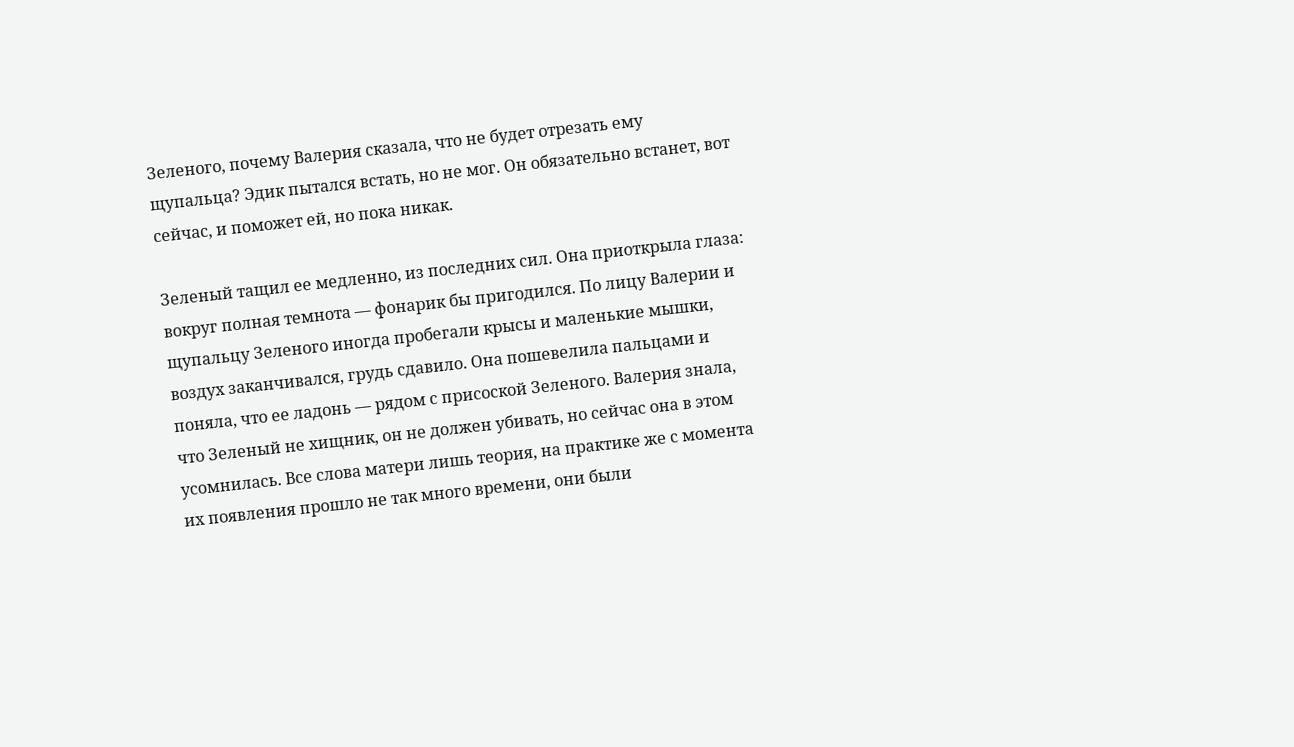Зеленого, почему Валерия сказала, что не будет отрезать ему щупальца? Эдик пытался встать, но не мог. Он обязательно встанет, вот сейчас, и поможет ей, но пока никак.

Зеленый тащил ее медленно, из последних сил. Она приоткрыла глаза: вокруг полная темнота — фонарик бы пригодился. По лицу Валерии и щупальцу Зеленого иногда пробегали крысы и маленькие мышки, воздух заканчивался, грудь сдавило. Она пошевелила пальцами и поняла, что ее ладонь — рядом с присоской Зеленого. Валерия знала, что Зеленый не хищник, он не должен убивать, но сейчас она в этом усомнилась. Все слова матери лишь теория, на практике же с момента их появления прошло не так много времени, они были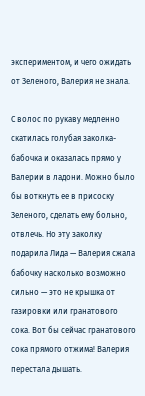экспериментом, и чего ожидать от Зеленого, Валерия не знала.

С волос по рукаву медленно скатилась голубая заколка-бабочка и оказалась прямо у Валерии в ладони. Можно было бы воткнуть ее в присоску Зеленого, сделать ему больно, отвлечь. Но эту заколку подарила Лида — Валерия сжала бабочку насколько возможно сильно — это не крышка от газировки или гранатового сока. Вот бы сейчас гранатового сока прямого отжима! Валерия перестала дышать.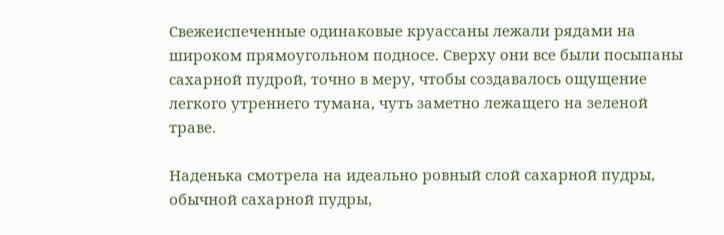Свежеиспеченные одинаковые круассаны лежали рядами на широком прямоугольном подносе. Сверху они все были посыпаны сахарной пудрой, точно в меру, чтобы создавалось ощущение легкого утреннего тумана, чуть заметно лежащего на зеленой траве.

Наденька смотрела на идеально ровный слой сахарной пудры, обычной сахарной пудры,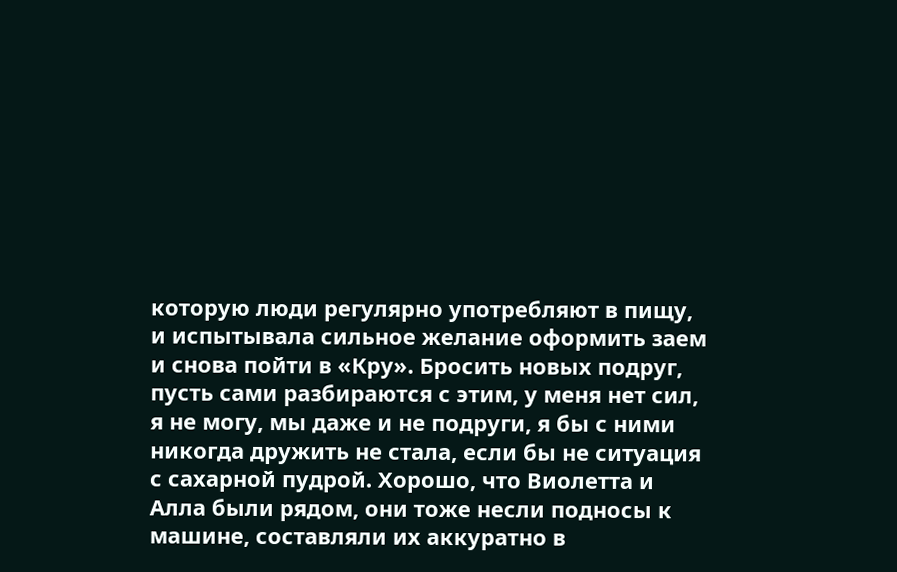которую люди регулярно употребляют в пищу, и испытывала сильное желание оформить заем и снова пойти в «Кру». Бросить новых подруг, пусть сами разбираются с этим, у меня нет сил, я не могу, мы даже и не подруги, я бы с ними никогда дружить не стала, если бы не ситуация с сахарной пудрой. Хорошо, что Виолетта и Алла были рядом, они тоже несли подносы к машине, составляли их аккуратно в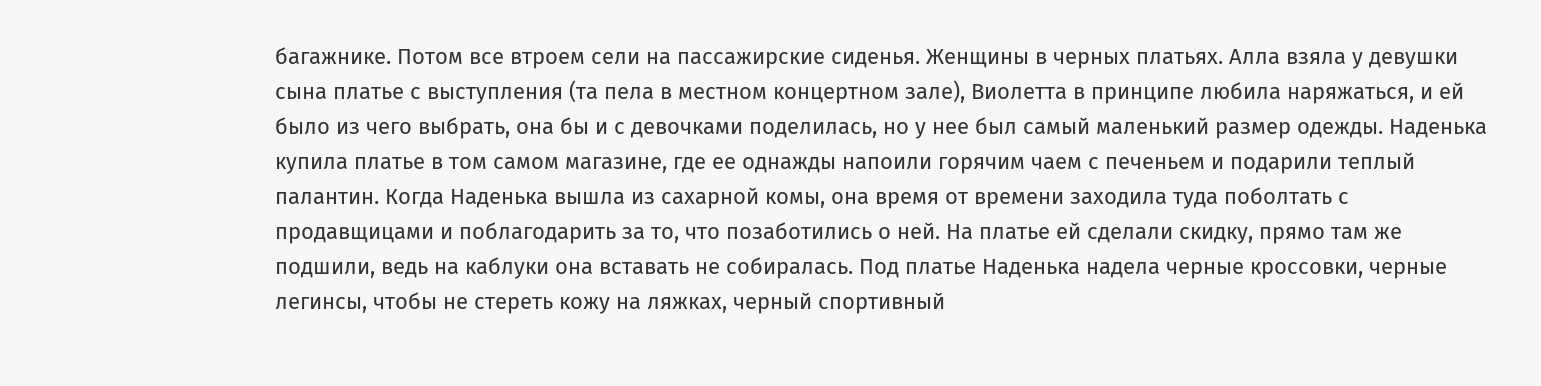багажнике. Потом все втроем сели на пассажирские сиденья. Женщины в черных платьях. Алла взяла у девушки сына платье с выступления (та пела в местном концертном зале), Виолетта в принципе любила наряжаться, и ей было из чего выбрать, она бы и с девочками поделилась, но у нее был самый маленький размер одежды. Наденька купила платье в том самом магазине, где ее однажды напоили горячим чаем с печеньем и подарили теплый палантин. Когда Наденька вышла из сахарной комы, она время от времени заходила туда поболтать с продавщицами и поблагодарить за то, что позаботились о ней. На платье ей сделали скидку, прямо там же подшили, ведь на каблуки она вставать не собиралась. Под платье Наденька надела черные кроссовки, черные легинсы, чтобы не стереть кожу на ляжках, черный спортивный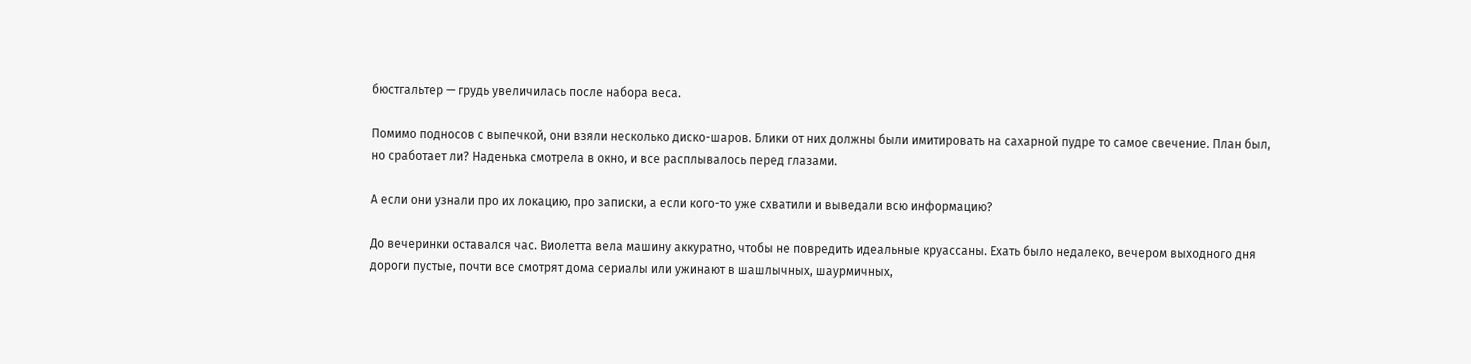бюстгальтер — грудь увеличилась после набора веса.

Помимо подносов с выпечкой, они взяли несколько диско-шаров. Блики от них должны были имитировать на сахарной пудре то самое свечение. План был, но сработает ли? Наденька смотрела в окно, и все расплывалось перед глазами.

А если они узнали про их локацию, про записки, а если кого-то уже схватили и выведали всю информацию?

До вечеринки оставался час. Виолетта вела машину аккуратно, чтобы не повредить идеальные круассаны. Ехать было недалеко, вечером выходного дня дороги пустые, почти все смотрят дома сериалы или ужинают в шашлычных, шаурмичных,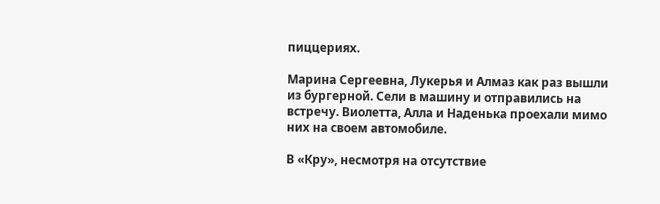пиццериях.

Марина Сергеевна, Лукерья и Алмаз как раз вышли из бургерной. Сели в машину и отправились на встречу. Виолетта, Алла и Наденька проехали мимо них на своем автомобиле.

В «Кру», несмотря на отсутствие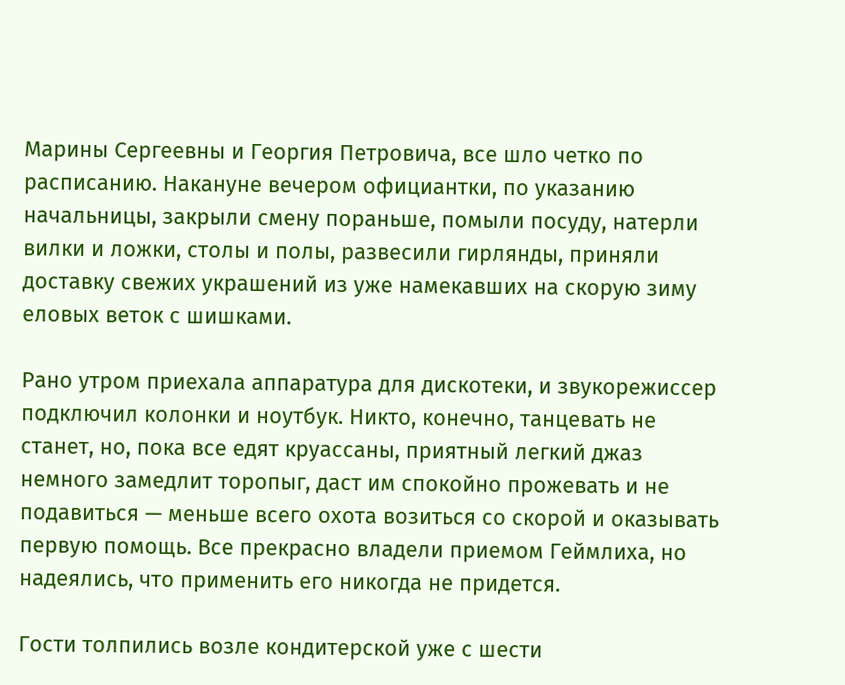Марины Сергеевны и Георгия Петровича, все шло четко по расписанию. Накануне вечером официантки, по указанию начальницы, закрыли смену пораньше, помыли посуду, натерли вилки и ложки, столы и полы, развесили гирлянды, приняли доставку свежих украшений из уже намекавших на скорую зиму еловых веток с шишками.

Рано утром приехала аппаратура для дискотеки, и звукорежиссер подключил колонки и ноутбук. Никто, конечно, танцевать не станет, но, пока все едят круассаны, приятный легкий джаз немного замедлит торопыг, даст им спокойно прожевать и не подавиться — меньше всего охота возиться со скорой и оказывать первую помощь. Все прекрасно владели приемом Геймлиха, но надеялись, что применить его никогда не придется.

Гости толпились возле кондитерской уже с шести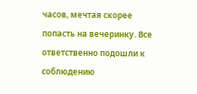часов, мечтая скорее попасть на вечеринку. Все ответственно подошли к соблюдению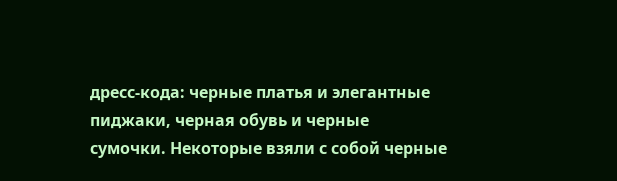дресс-кода: черные платья и элегантные пиджаки, черная обувь и черные сумочки. Некоторые взяли с собой черные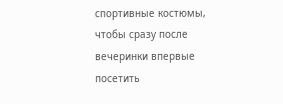спортивные костюмы, чтобы сразу после вечеринки впервые посетить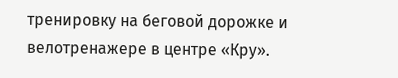тренировку на беговой дорожке и велотренажере в центре «Кру».